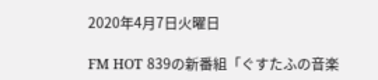2020年4月7日火曜日

FM HOT 839の新番組「ぐすたふの音楽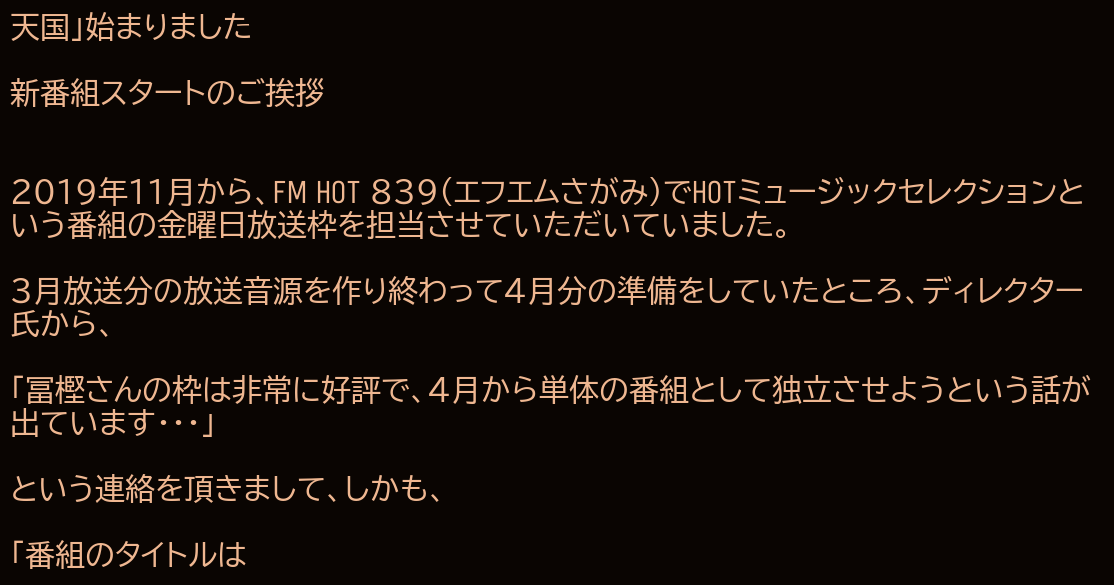天国」始まりました

新番組スタートのご挨拶


2019年11月から、FM HOT 839(エフエムさがみ)でHOTミュージックセレクションという番組の金曜日放送枠を担当させていただいていました。

3月放送分の放送音源を作り終わって4月分の準備をしていたところ、ディレクター氏から、

「冨樫さんの枠は非常に好評で、4月から単体の番組として独立させようという話が出ています・・・」

という連絡を頂きまして、しかも、

「番組のタイトルは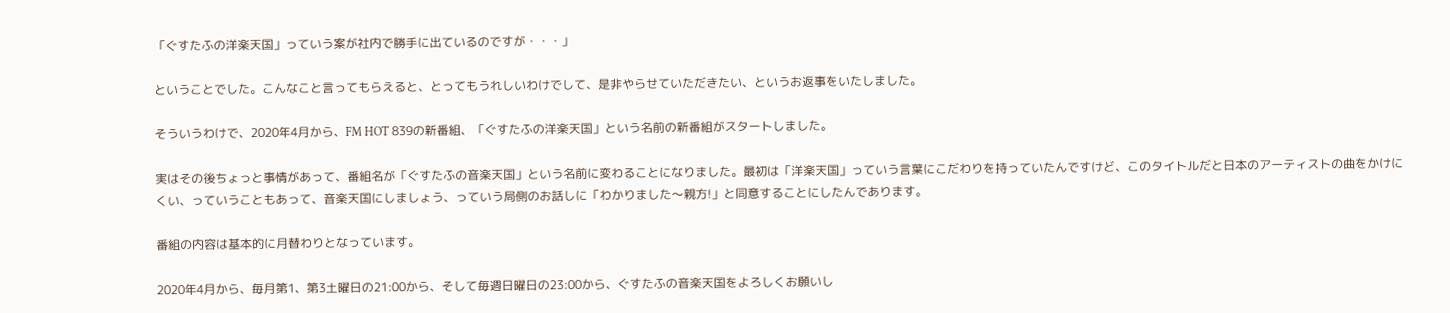「ぐすたふの洋楽天国」っていう案が社内で勝手に出ているのですが・・・」

ということでした。こんなこと言ってもらえると、とってもうれしいわけでして、是非やらせていただきたい、というお返事をいたしました。

そういうわけで、2020年4月から、FM HOT 839の新番組、「ぐすたふの洋楽天国」という名前の新番組がスタートしました。

実はその後ちょっと事情があって、番組名が「ぐすたふの音楽天国」という名前に変わることになりました。最初は「洋楽天国」っていう言葉にこだわりを持っていたんですけど、このタイトルだと日本のアーティストの曲をかけにくい、っていうこともあって、音楽天国にしましょう、っていう局側のお話しに「わかりました〜親方!」と同意することにしたんであります。

番組の内容は基本的に月替わりとなっています。

2020年4月から、毎月第1、第3土曜日の21:00から、そして毎週日曜日の23:00から、ぐすたふの音楽天国をよろしくお願いし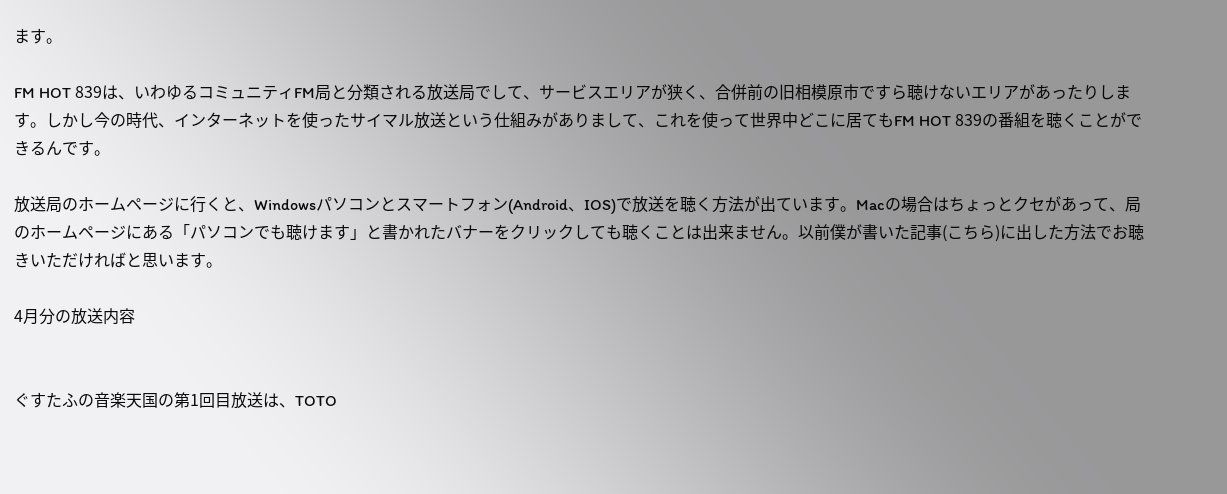ます。

FM HOT 839は、いわゆるコミュニティFM局と分類される放送局でして、サービスエリアが狭く、合併前の旧相模原市ですら聴けないエリアがあったりします。しかし今の時代、インターネットを使ったサイマル放送という仕組みがありまして、これを使って世界中どこに居てもFM HOT 839の番組を聴くことができるんです。

放送局のホームページに行くと、Windowsパソコンとスマートフォン(Android、IOS)で放送を聴く方法が出ています。Macの場合はちょっとクセがあって、局のホームページにある「パソコンでも聴けます」と書かれたバナーをクリックしても聴くことは出来ません。以前僕が書いた記事(こちら)に出した方法でお聴きいただければと思います。

4月分の放送内容


ぐすたふの音楽天国の第1回目放送は、TOTO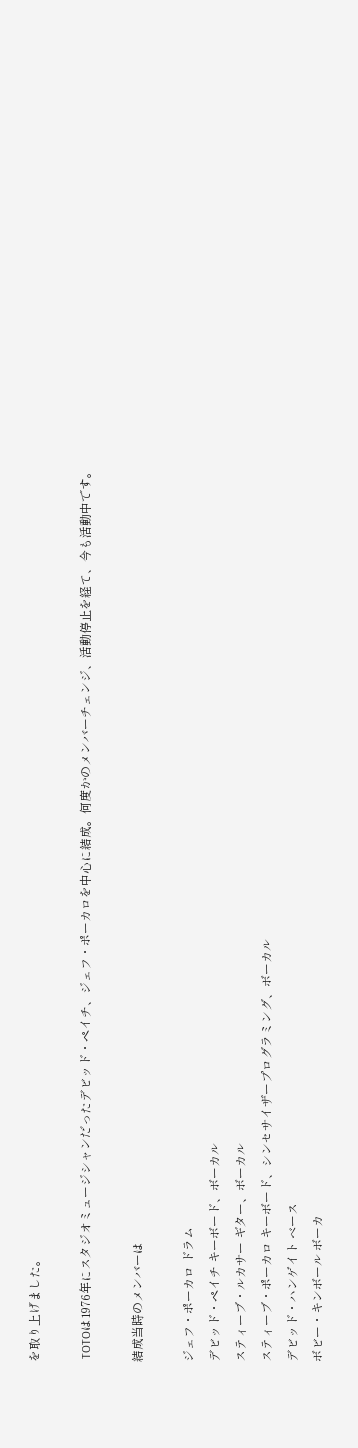を取り上げました。

 TOTOは1976年にスタジオミュージシャンだったデビッド・ペイチ、ジェフ・ポーカロを中心に結成。何度かのメンバーチェンジ、活動停止を経て、今も活動中です。

結成当時のメンバーは

ジェフ・ポーカロ ドラム
デビッド・ペイチ キーボード、ボーカル
スティーブ・ルカサー ギター、ボーカル
スティーブ・ポーカロ キーボード、シンセサイザープログラミング、ボーカル
デビッド・ハンゲイト ベース
ボビー・キンボール ボーカ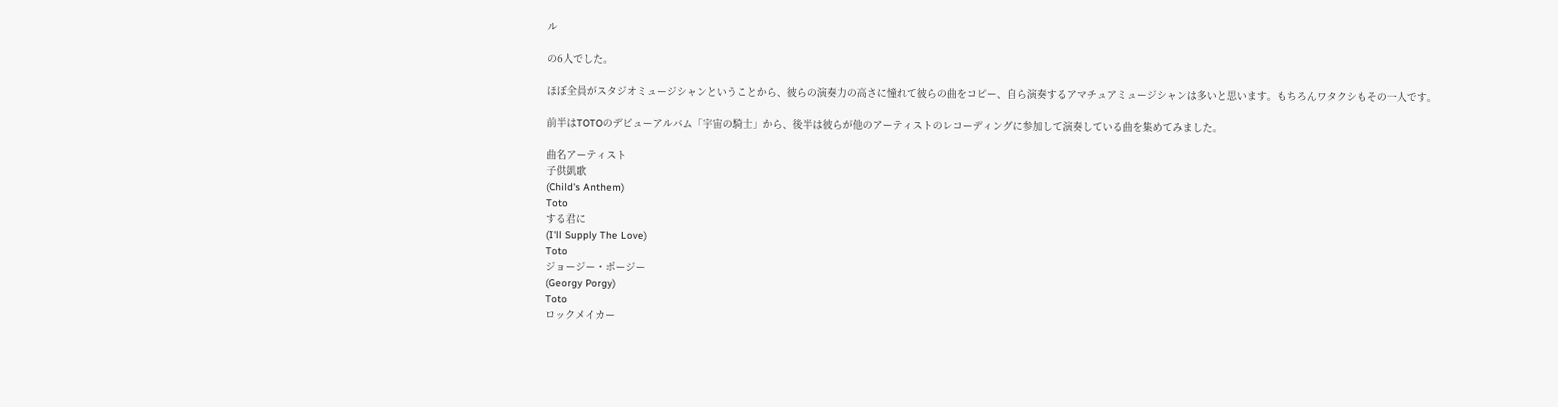ル

の6人でした。

ほぼ全員がスタジオミュージシャンということから、彼らの演奏力の高さに憧れて彼らの曲をコピー、自ら演奏するアマチュアミュージシャンは多いと思います。もちろんワタクシもその一人です。

前半はTOTOのデビューアルバム「宇宙の騎士」から、後半は彼らが他のアーティストのレコーディングに参加して演奏している曲を集めてみました。

曲名アーティスト
子供凱歌
(Child's Anthem)
Toto
する君に
(I'll Supply The Love)
Toto
ジョージー・ポージー
(Georgy Porgy)
Toto
ロックメイカー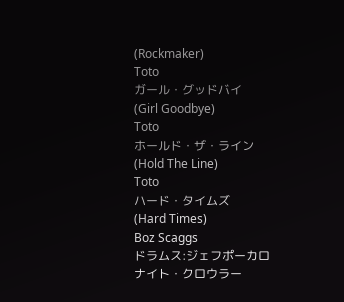(Rockmaker)
Toto
ガール・グッドバイ
(Girl Goodbye)
Toto
ホールド・ザ・ライン
(Hold The Line)
Toto
ハード・タイムズ
(Hard Times)
Boz Scaggs
ドラムス:ジェフポーカロ
ナイト・クロウラー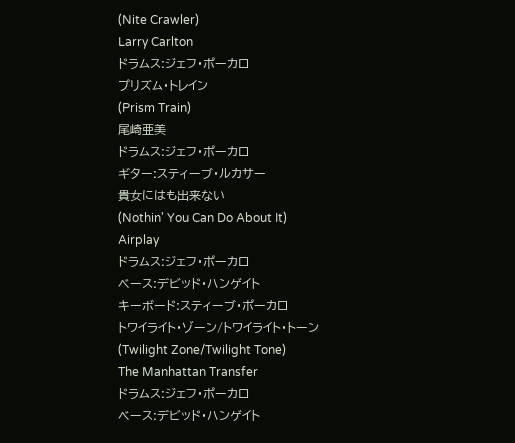(Nite Crawler)
Larry Carlton
ドラムス:ジェフ・ポーカロ
プリズム・トレイン
(Prism Train)
尾崎亜美
ドラムス:ジェフ・ポーカロ
ギター:スティーブ・ルカサー
貴女にはも出来ない
(Nothin' You Can Do About It)
Airplay
ドラムス:ジェフ・ポーカロ
ベース:デビッド・ハンゲイト
キーボード:スティーブ・ポーカロ
トワイライト・ゾーン/トワイライト・トーン
(Twilight Zone/Twilight Tone)
The Manhattan Transfer
ドラムス:ジェフ・ポーカロ
ベース:デビッド・ハンゲイト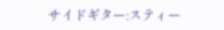サイドギター:スティー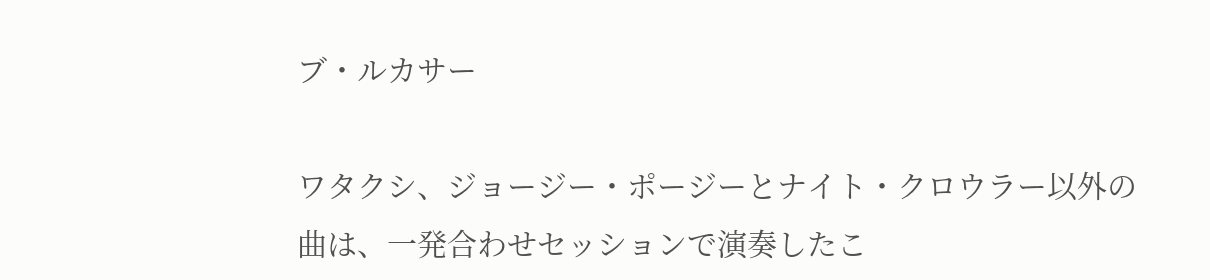ブ・ルカサー

ワタクシ、ジョージー・ポージーとナイト・クロウラー以外の曲は、一発合わせセッションで演奏したこ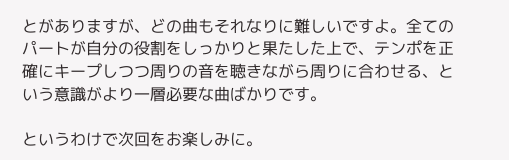とがありますが、どの曲もそれなりに難しいですよ。全てのパートが自分の役割をしっかりと果たした上で、テンポを正確にキープしつつ周りの音を聴きながら周りに合わせる、という意識がより一層必要な曲ばかりです。

というわけで次回をお楽しみに。